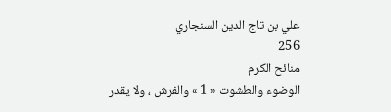علي بن تاج الدين السنجاري
256
منائح الكرم
الوضوء والطشوت « 1 » والفرش ، ولا يقدر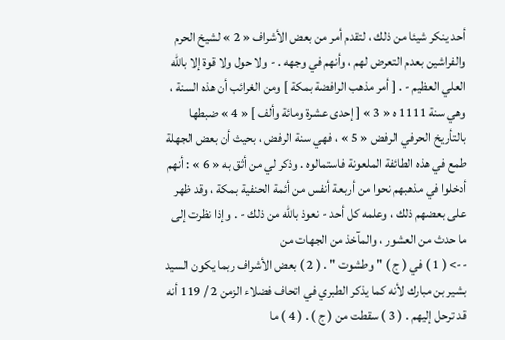أحد ينكر شيئا من ذلك ، لتقدم أمر من بعض الأشراف « 2 » لشيخ الحرم والفراشين بعدم التعرض لهم ، وأنهم في وجهه . - ولا حول ولا قوة إلا باللّه العلي العظيم - . [ أمر مذهب الرافضة بمكة ] ومن الغرائب أن هذه السنة ، وهي سنة 1111 ه « 3 » [ إحدى عشرة ومائة وألف ] « 4 » ضبطها بالتأريخ الحرفي الرفض « 5 » ، فهي سنة الرفض ، بحيث أن بعض الجهلة طمع في هذه الطائفة الملعونة فاستمالوه . وذكر لي من أثق به « 6 » : أنهم أدخلوا في مذهبهم نحوا من أربعة أنفس من أئمة الحنفية بمكة ، وقد ظهر على بعضهم ذلك ، وعلمه كل أحد - نعوذ باللّه من ذلك - . وإذا نظرت إلى ما حدث من العشور ، والمآخذ من الجهات من
--> ( 1 ) في ( ج ) " وطشوت " . ( 2 ) بعض الأشراف ربما يكون السيد بشير بن مبارك لأنه كما يذكر الطبري في اتحاف فضلاء الزمن 2 / 119 أنه قد ترحل إليهم . ( 3 ) سقطت من ( ج ) . ( 4 ) ما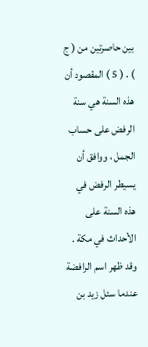بين حاصرتين من ( ج ) . ( 5 ) المقصود أن هذه السنة هي سنة الرفض على حساب الجمل ، ووافق أن يسيطر الرفض في هذه السنة على الأحداث في مكة . وقد ظهر اسم الرافضة عندما سئل زيد بن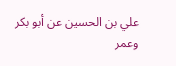علي بن الحسين عن أبو بكر وعمر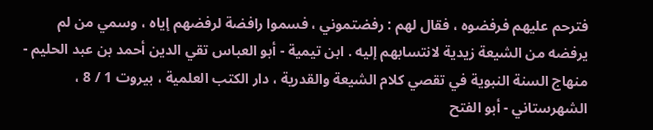فترحم عليهم فرفضوه ، فقال لهم : رفضتموني ، فسموا رافضة لرفضهم إياه ، وسمي من لم يرفضه من الشيعة زيدية لانتسابهم إليه . ابن تيمية - أبو العباس تقي الدين أحمد بن عبد الحليم - منهاج السنة النبوية في تقصي كلام الشيعة والقدرية ، دار الكتب العلمية ، بيروت 1 / 8 ، الشهرستاني - أبو الفتح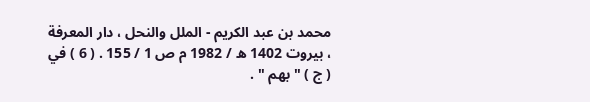محمد بن عبد الكريم - الملل والنحل ، دار المعرفة ، بيروت 1402 ه / 1982 م ص 1 / 155 . ( 6 ) في ( ج ) " بهم " .